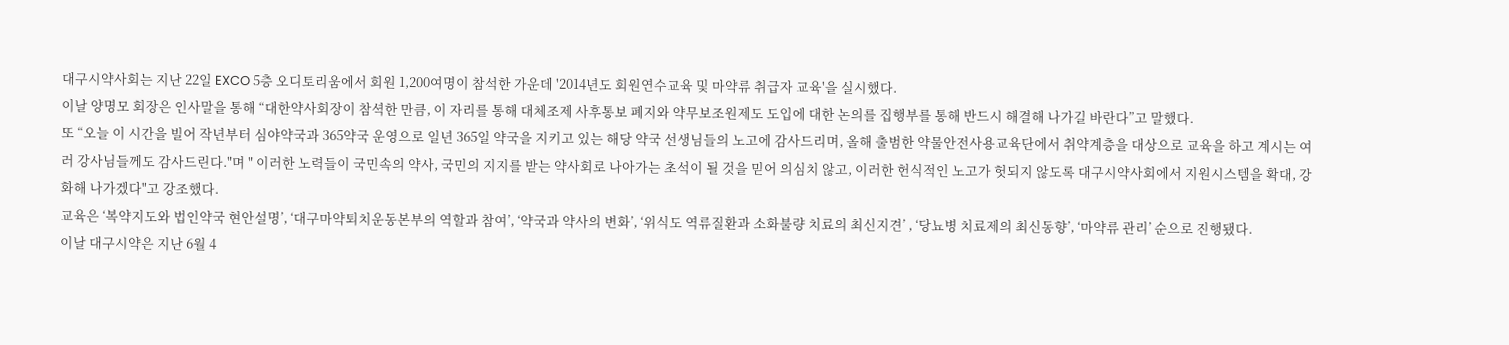대구시약사회는 지난 22일 EXCO 5층 오디토리움에서 회원 1,200여명이 참석한 가운데 '2014년도 회원연수교육 및 마약류 취급자 교육'을 실시했다.
이날 양명모 회장은 인사말을 통해 “대한약사회장이 참셕한 만큼, 이 자리를 통해 대체조제 사후통보 폐지와 약무보조원제도 도입에 대한 논의를 집행부를 통해 반드시 해결해 나가길 바란다”고 말했다.
또 “오늘 이 시간을 빌어 작년부터 심야약국과 365약국 운영으로 일년 365일 약국을 지키고 있는 해당 약국 선생님들의 노고에 감사드리며, 올해 출범한 약물안전사용교육단에서 취약계층을 대상으로 교육을 하고 계시는 여러 강사님들께도 감사드린다."며 " 이러한 노력들이 국민속의 약사, 국민의 지지를 받는 약사회로 나아가는 초석이 될 것을 믿어 의심치 않고, 이러한 헌식적인 노고가 헛되지 않도록 대구시약사회에서 지원시스템을 확대, 강화해 나가겠다"고 강조했다.
교육은 ‘복약지도와 법인약국 현안설명’, ‘대구마약퇴치운동본부의 역할과 참여’, ‘약국과 약사의 변화’, ‘위식도 역류질환과 소화불량 치료의 최신지견’ , ‘당뇨병 치료제의 최신동향’, ‘마약류 관리’ 순으로 진행됐다.
이날 대구시약은 지난 6월 4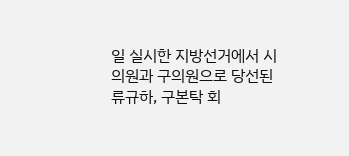일 실시한 지방선거에서 시의원과 구의원으로 당선된 류규하, 구본탁 회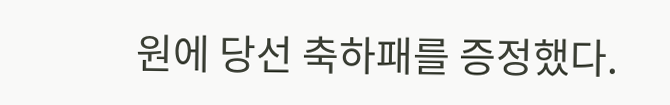원에 당선 축하패를 증정했다.